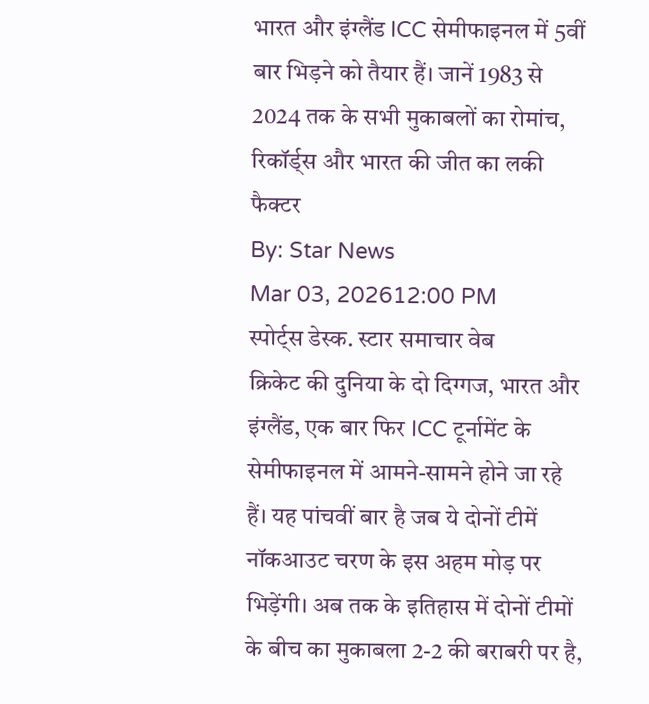भारत और इंग्लैंड ICC सेमीफाइनल में 5वीं बार भिड़ने को तैयार हैं। जानें 1983 से 2024 तक के सभी मुकाबलों का रोमांच, रिकॉर्ड्स और भारत की जीत का लकी फैक्टर
By: Star News
Mar 03, 202612:00 PM
स्पोर्ट्स डेस्क. स्टार समाचार वेब
क्रिकेट की दुनिया के दो दिग्गज, भारत और इंग्लैंड, एक बार फिर ICC टूर्नामेंट के सेमीफाइनल में आमने-सामने होने जा रहे हैं। यह पांचवीं बार है जब ये दोनों टीमें नॉकआउट चरण के इस अहम मोड़ पर भिड़ेंगी। अब तक के इतिहास में दोनों टीमों के बीच का मुकाबला 2-2 की बराबरी पर है,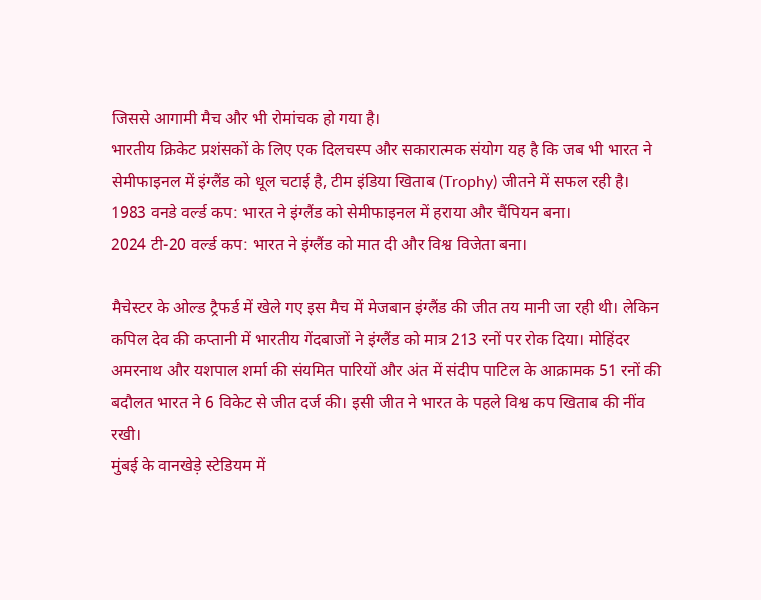जिससे आगामी मैच और भी रोमांचक हो गया है।
भारतीय क्रिकेट प्रशंसकों के लिए एक दिलचस्प और सकारात्मक संयोग यह है कि जब भी भारत ने सेमीफाइनल में इंग्लैंड को धूल चटाई है, टीम इंडिया खिताब (Trophy) जीतने में सफल रही है।
1983 वनडे वर्ल्ड कप: भारत ने इंग्लैंड को सेमीफाइनल में हराया और चैंपियन बना।
2024 टी-20 वर्ल्ड कप: भारत ने इंग्लैंड को मात दी और विश्व विजेता बना।

मैचेस्टर के ओल्ड ट्रैफर्ड में खेले गए इस मैच में मेजबान इंग्लैंड की जीत तय मानी जा रही थी। लेकिन कपिल देव की कप्तानी में भारतीय गेंदबाजों ने इंग्लैंड को मात्र 213 रनों पर रोक दिया। मोहिंदर अमरनाथ और यशपाल शर्मा की संयमित पारियों और अंत में संदीप पाटिल के आक्रामक 51 रनों की बदौलत भारत ने 6 विकेट से जीत दर्ज की। इसी जीत ने भारत के पहले विश्व कप खिताब की नींव रखी।
मुंबई के वानखेड़े स्टेडियम में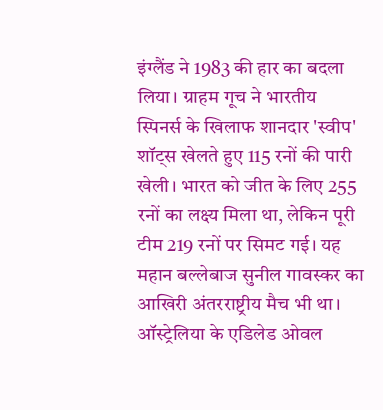इंग्लैंड ने 1983 की हार का बदला लिया। ग्राहम गूच ने भारतीय स्पिनर्स के खिलाफ शानदार 'स्वीप' शॉट्स खेलते हुए 115 रनों की पारी खेली। भारत को जीत के लिए 255 रनों का लक्ष्य मिला था, लेकिन पूरी टीम 219 रनों पर सिमट गई। यह महान बल्लेबाज सुनील गावस्कर का आखिरी अंतरराष्ट्रीय मैच भी था।
ऑस्ट्रेलिया के एडिलेड ओवल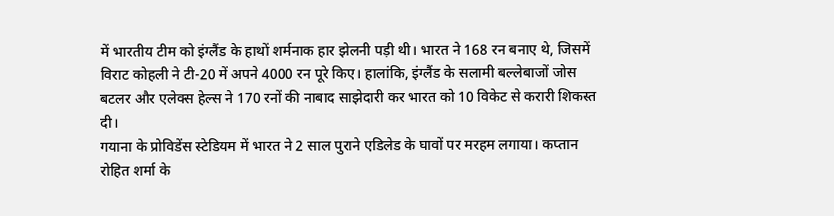में भारतीय टीम को इंग्लैंड के हाथों शर्मनाक हार झेलनी पड़ी थी। भारत ने 168 रन बनाए थे, जिसमें विराट कोहली ने टी-20 में अपने 4000 रन पूरे किए। हालांकि, इंग्लैंड के सलामी बल्लेबाजों जोस बटलर और एलेक्स हेल्स ने 170 रनों की नाबाद साझेदारी कर भारत को 10 विकेट से करारी शिकस्त दी।
गयाना के प्रोविडेंस स्टेडियम में भारत ने 2 साल पुराने एडिलेड के घावों पर मरहम लगाया। कप्तान रोहित शर्मा के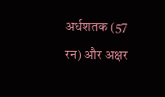अर्धशतक (57 रन) और अक्षर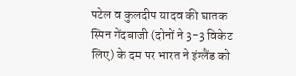पटेल व कुलदीप यादव की घातक स्पिन गेंदबाजी (दोनों ने 3-3 विकेट लिए) के दम पर भारत ने इंग्लैंड को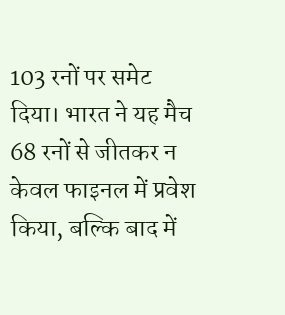103 रनों पर समेट दिया। भारत ने यह मैच 68 रनों से जीतकर न केवल फाइनल में प्रवेश किया, बल्कि बाद में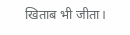खिताब भी जीता।